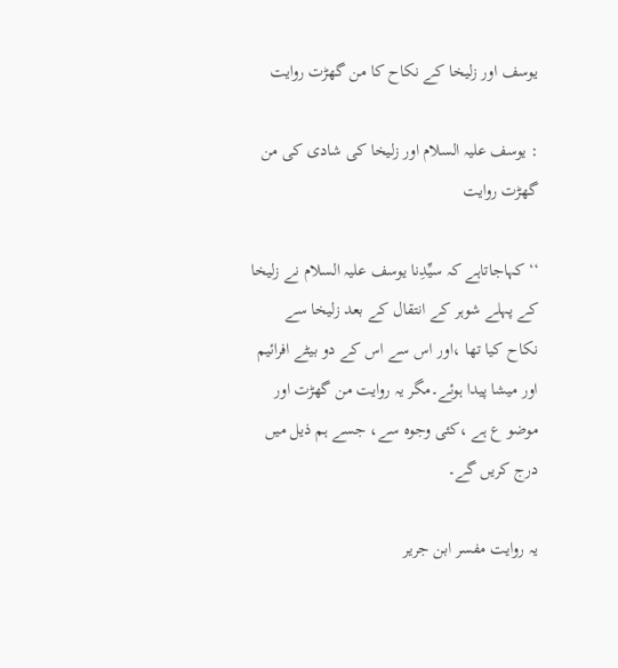یوسف اور زلیخا کے نکاح کا من گھڑت روایت

: یوسف علیہ السلام اور زلیخا کی شادی کی من گھڑت روایت

‘‘کہاجاتاہے کہ سیِّدِنا یوسف علیہ السلام نے زلیخا کے پہلے شوہر کے انتقال کے بعد زلیخا سے نکاح کیا تھا ،اور اس سے اس کے دو بیٹے افرائیم اور میشا پیدا ہوئے۔مگر یہ روایت من گھڑت اور موضو ع ہے ،کئی وجوہ سے، جسے ہم ذیل میں درج کریں گے۔

یہ روایت مفسر ابن جریر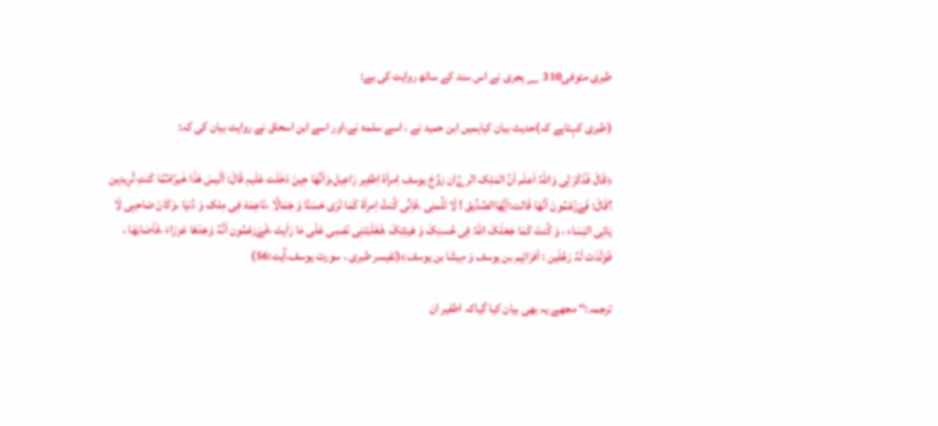طبری متوفی310 ؁ ہجری نے اس سند کے ساتھ روایت کی ہے:

(طبری کہتاہے کہ)حدیث بیان کیاہمیں ابن حمید نے ، اسے سلمۃ نے،اور اسے ابن اسحاق نے روایت بیان کی کہ:

﴿قَالَ فَذَکَرَ لِی وَاللّٰہُ اَعلَم اَنَّ المَلِک الرےَّان زوَّجَ یوسف اِمراَۃ اِطفِیر رَاعِیل،وَاَنَّھَا حِینَ دَخَلَت عَلَیہِ قَالَ: اَلَیسَ ھَذَا خَیرًامِّمَّا کَنتِ تُرِیدِین ؟قَالَ: فَےَزْعَمُونَ اَنَّھَا قَالت:اَیُّھَاالصِّدِّیق ! لَا تَلُمنِی ،فَاِنِّی کُنتُ اِمراَۃ کَمَا تَرَی حَسَنًا وَ جَمَالًا ،نَاعِمَۃَ فِی مِلک وَ دُنیَا ،وَکَانَ صَاحِبِی لَا یَاتِی النِسَاء ، وَ کُنتَ کَمَا جَعَلَکَ اللّٰہُ فِی حُسنِکَ وَ ھَیئِتِکَ ،فَغَلَبَتنِی نَفسِی عَلَی مَا رَاَیتَ ،فَےَزعَمُون اَنَّہُ وَجَدَھَا عَزرَاءَ ،فَاَصَابَھَا ، فَوَلَدَت لَہُ رَجُلَین : اَفرَائِیم بن یوسف وَ مِیشَا بن یوسف﴾(تفیسر طبری ، سورت یوسف،آیت:56)

ترجمہ:‘‘ مجھے یہ بھی بیان کیا گیاکہ اطفیر ان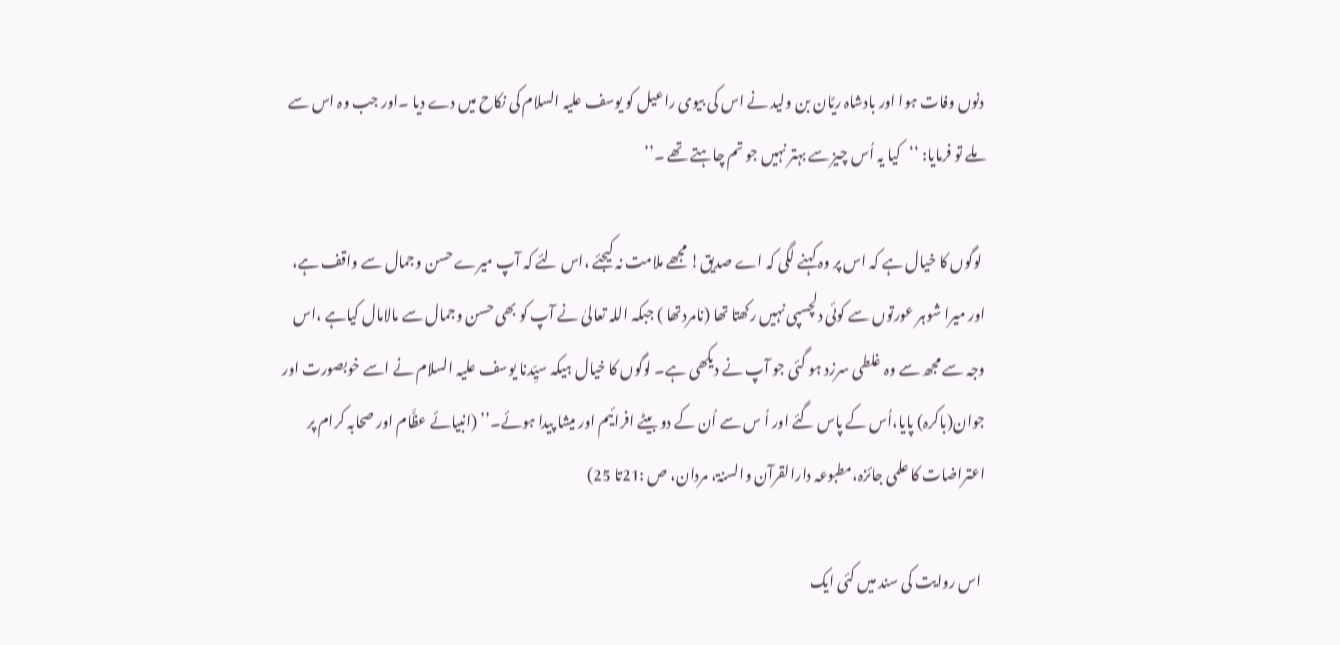دنوں وفات ہوا اور بادشاہ ریَّان بن ولید نے اس کی بیوی راعیل کو یوسف علیہ السلام کی نکاح میں دے دیا ۔اور جب وہ اس سے ملے تو فرمایا: ‘‘کیا یہ اُس چیز سے بہتر نہیں جو تم چاہتے تھے ۔’’

 لوگوں کا خیال ہے کہ اس پر وہ کہنے لگی کہ اے صدیق! مجھے ملامت نہ کیجئے ،اس لئے کہ آپ میرے حسن وجمال سے واقف ہے، اور میرا شوہر عورتوں سے کوئی دلچسپی نہیں رکھتا تھا (نامردتھا ) جبکہ اللہ تعالیٰ نے آپ کو بھی حسن وجمال سے مالامال کیاہے ،اس وجہ سے مجھ سے وہ غلطی سرزد ہو گئی جو آپ نے دیکھی ہے۔ لوگوں کا خیال ہیکہ سیِّدنا یوسف علیہ السلام نے اسے خوبصورت اور جوان(باکرہ) پایا،اُس کے پاس گئے اور اُ س سے اُن کے دو بیٹے افرائیم اور میشا پیدا ہوئے۔’’ (انبیائے عظَّام اور صحابہ کرام پر اعتراضات کا علمی جائزہ،مطبوعہ دارالقرآن والسنۃ، مردان، ص :21تا 25)

 اس روایت کی سند میں کئی ایک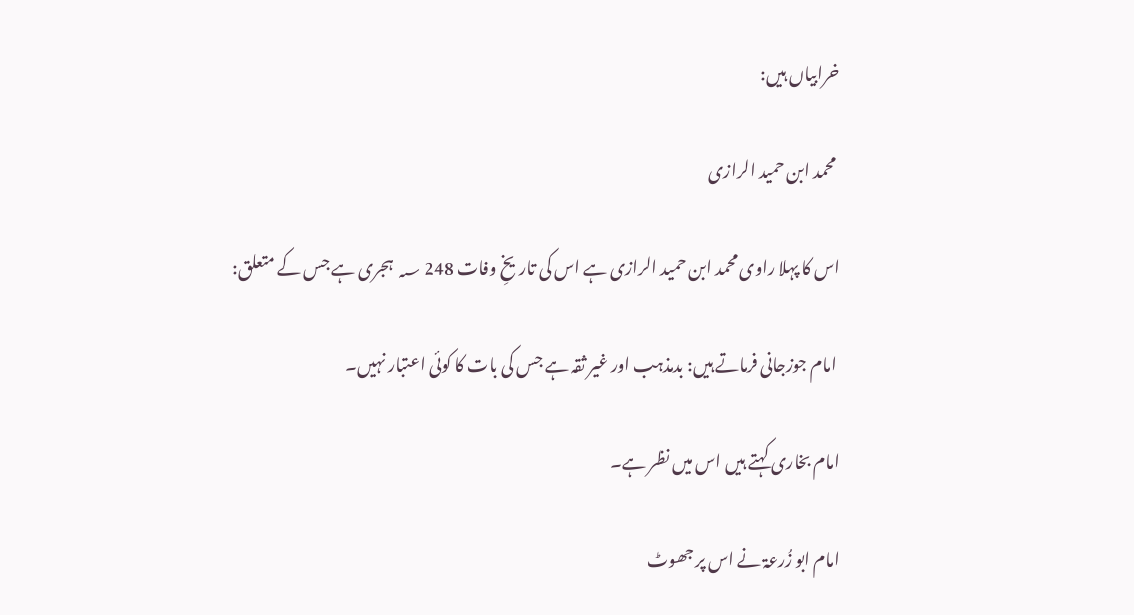خرابیاں ہیں:

 محمد ابن حمید الرازی

اس کا پہلا راوی محمد ابن حمید الرازی ہے اس کی تاریخِ وفات 248 ؁ ہجری ہے جس کے متعلق:

 امام جوزجانی فرماتے ہیں: بدمذہب اور غیر ثقہ ہے جس کی بات کا کوئی اعتبار نہیں۔

امام بخاری کہتے ہیں اس میں نظر ہے۔

امام ابو زُرعۃ نے اس پر جھوٹ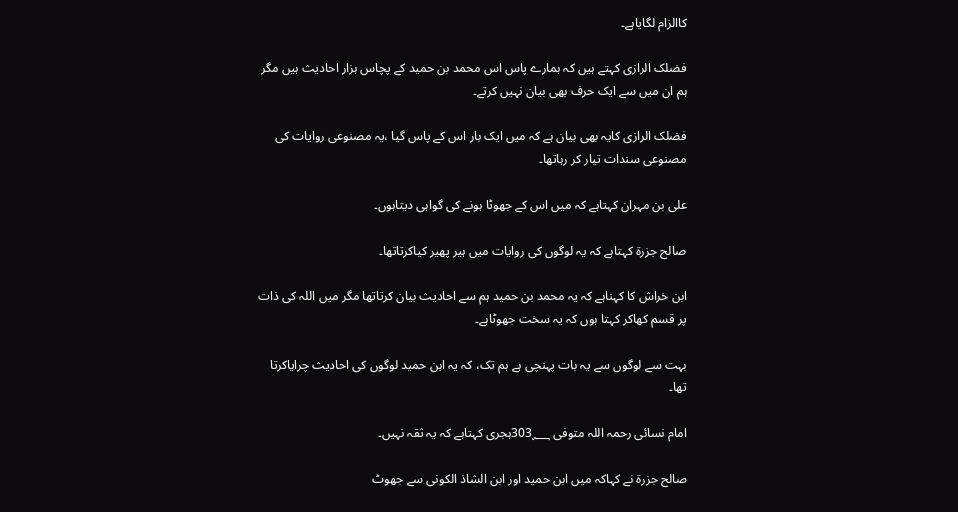کاالزام لگایاہے۔

فضلک الرازی کہتے ہیں کہ ہمارے پاس اس محمد بن حمید کے پچاس ہزار احادیث ہیں مگر ہم ان میں سے ایک حرف بھی بیان نہیں کرتے۔

فضلک الرازی کایہ بھی بیان ہے کہ میں ایک بار اس کے پاس گیا ،یہ مصنوعی روایات کی مصنوعی سندات تیار کر رہاتھا۔

علی بن مہران کہتاہے کہ میں اس کے جھوٹا ہونے کی گواہی دیتاہوں۔

صالح جزرۃ کہتاہے کہ یہ لوگوں کی روایات میں ہیر پھیر کیاکرتاتھا۔

ابن خراش کا کہناہے کہ یہ محمد بن حمید ہم سے احادیث بیان کرتاتھا مگر میں اللہ کی ذات پر قسم کھاکر کہتا ہوں کہ یہ سخت جھوٹاہے۔

بہت سے لوگوں سے یہ بات پہنچی ہے ہم تک، کہ یہ ابن حمید لوگوں کی احادیث چرایاکرتا تھا۔

امام نسائی رحمہ اللہ متوفی 303؁ہجری کہتاہے کہ یہ ثقہ نہیں۔

صالح جزرۃ نے کہاکہ میں ابن حمید اور ابن الشاذ الکونی سے جھوٹ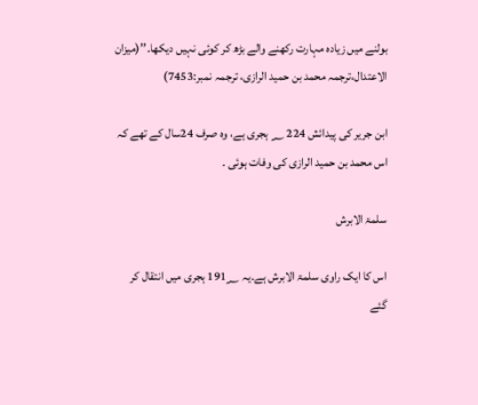بولنے میں زیادہ مہارت رکھنے والے بڑھ کر کوئی نہیں دیکھا۔’’(میزان الاعتدال،ترجمہ محمد بن حمید الرازی، ترجمہ نمبر:7453)

ابن جریر کی پیدائش 224 ؁ ہجری ہے، وہ صرف 24سال کے تھے کہ اس محمد بن حمید الرازی کی وفات ہوئی ۔

سلمۃ الابرش

اس کا ایک راوی سلمۃ الابرش ہے۔یہ 191؁ ہجری میں انتقال کر گئے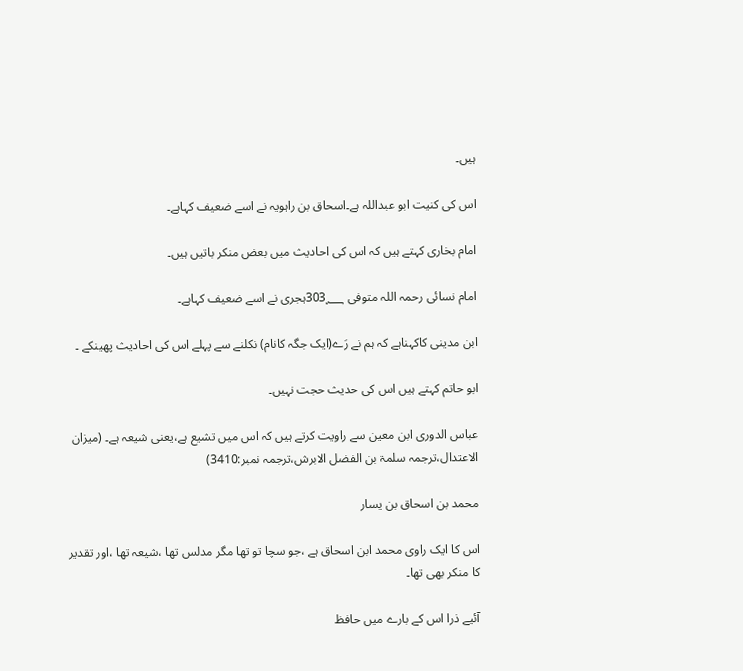ہیں۔

اس کی کنیت ابو عبداللہ ہے۔اسحاق بن راہویہ نے اسے ضعیف کہاہے۔

امام بخاری کہتے ہیں کہ اس کی احادیث میں بعض منکر باتیں ہیں۔

امام نسائی رحمہ اللہ متوفی 303؁ہجری نے اسے ضعیف کہاہے۔

ابن مدینی کاکہناہے کہ ہم نے رَے(ایک جگہ کانام) نکلنے سے پہلے اس کی احادیث پھینکے ۔

ابو حاتم کہتے ہیں اس کی حدیث حجت نہیں۔

عباس الدوری ابن معین سے راویت کرتے ہیں کہ اس میں تشیع ہے،یعنی شیعہ ہے۔ (میزان الاعتدال،ترجمہ سلمۃ بن الفضل الابرش،ترجمہ نمبر:3410)

محمد بن اسحاق بن یسار

اس کا ایک راوی محمد ابن اسحاق ہے ،جو سچا تو تھا مگر مدلس تھا ،شیعہ تھا ،اور تقدیر کا منکر بھی تھا۔

آئیے ذرا اس کے بارے میں حافظ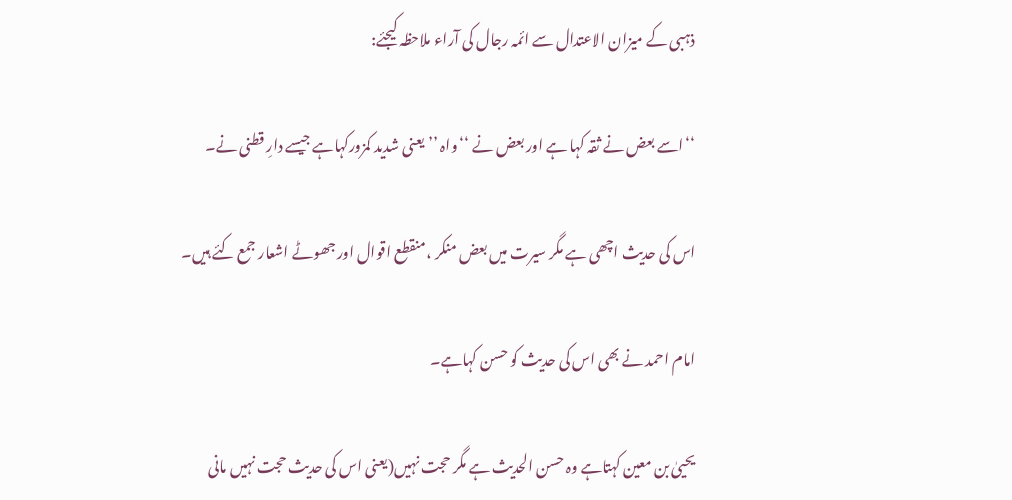ذہبی کے میزان الاعتدال سے ائمہ رجال کی آراء ملاحظہ کیجئے:

‘‘اسے بعض نے ثقہ کہا ہے اور بعض نے ‘‘واہ ’’ یعنی شدید کمزورکہاہے جیسے دارِ قطنی نے۔

اس کی حدیث اچھی ہے مگر سیرت میں بعض منکر ،منقطع اقوال اور جھوٹے اشعار جمع کئے ہیں۔

امام احمد نے بھی اس کی حدیث کو حسن کہاہے۔

یحییٰ بن معین کہتاہے وہ حسن الحدیث ہے مگر حجت نہیں(یعنی اس کی حدیث حجت نہیں مانی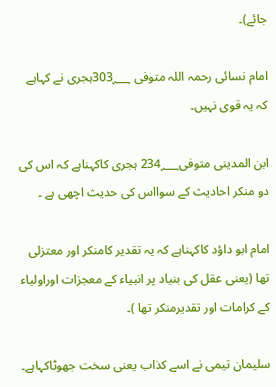جائے)۔

امام نسائی رحمہ اللہ متوفی 303؁ہجری نے کہاہے کہ یہ قوی نہیں۔

ابن المدینی متوفی234؁ ہجری کاکہناہے کہ اس کی دو منکر احادیث کے سوااس کی حدیث اچھی ہے ۔

امام ابو داؤد کاکہناہے کہ یہ تقدیر کامنکر اور معتزلی تھا (یعنی عقل کی بنیاد پر انبیاء کے معجزات اوراولیاء کے کرامات اور تقدیرمنکر تھا )۔

سلیمان تیمی نے اسے کذاب یعنی سخت جھوٹاکہاہے۔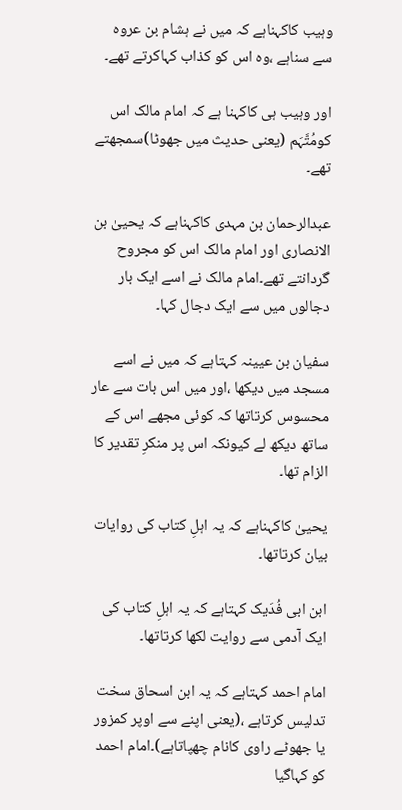وہیب کاکہناہے کہ میں نے ہشام بن عروہ سے سناہے ،وہ اس کو کذاب کہاکرتے تھے۔

اور وہیب ہی کاکہنا ہے کہ امام مالک اس کومُتَّہَم (یعنی حدیث میں جھوٹا)سمجھتے تھے۔

عبدالرحمان بن مہدی کاکہناہے کہ یحییٰ بن الانصاری اور امام مالک اس کو مجروح گردانتے تھے۔امام مالک نے اسے ایک بار دجالوں میں سے ایک دجال کہا۔

سفیان بن عیینہ کہتاہے کہ میں نے اسے مسجد میں دیکھا ،اور میں اس بات سے عار محسوس کرتاتھا کہ کوئی مجھے اس کے ساتھ دیکھ لے کیونکہ اس پر منکرِ تقدیر کا الزام تھا۔

یحییٰ کاکہناہے کہ یہ اہلِ کتاب کی روایات بیان کرتاتھا۔

ابن ابی فُدَیک کہتاہے کہ یہ اہلِ کتاب کی ایک آدمی سے روایت لکھا کرتاتھا۔

امام احمد کہتاہے کہ یہ ابن اسحاق سخت تدلیس کرتاہے ،(یعنی اپنے سے اوپر کمزور یا جھوٹے راوی کانام چھپاتاہے)۔امام احمد کو کہاگیا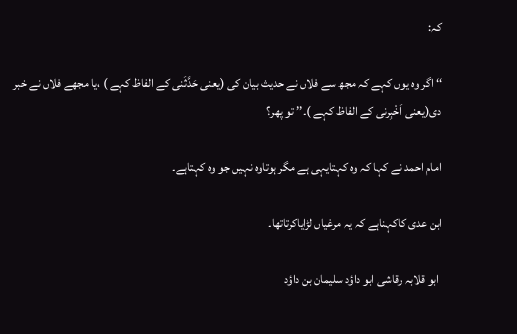کہ:

‘‘ اگر وہ یوں کہے کہ مجھ سے فلاں نے حدیث بیان کی (یعنی حَدَّثَنی کے الفاظ کہے ) ،یا مجھے فلاں نے خبر دی(یعنی اَخْبِرنی کے الفاظ کہے )۔’’ تو پھر؟

امام احمد نے کہا کہ وہ کہتایہی ہے مگر ہوتاوہ نہیں جو وہ کہتاہے۔

ابن عدی کاکہناہے کہ یہ مرغیاں لڑایاکرتاتھا۔

 ابو قلابہ رقاشی ابو داؤد سلیمان بن داؤد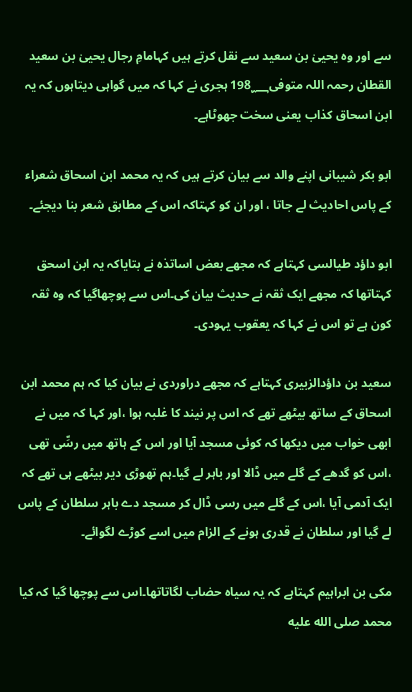سے اور وہ یحییٰ بن سعید سے نقل کرتے ہیں کہامامِ رجال یحییٰ بن سعید القطان رحمہ اللہ متوفی198؁ ہجری نے کہا کہ میں گواہی دیتاہوں کہ یہ ابن اسحاق کذاب یعنی سخت جھوٹاہے۔

ابو بکر شیبانی اپنے والد سے بیان کرتے ہیں کہ یہ محمد ابن اسحاق شعراء کے پاس احادیث لے جاتا ، اور ان کو کہتاکہ اس کے مطابق شعر بنا دیجئے۔

ابو داؤد طیالسی کہتاہے کہ مجھے بعض اساتذہ نے بتایاکہ یہ ابن اسحق کہتاتھا کہ مجھے ایک ثقہ نے حدیث بیان کی۔اس سے پوچھاگیا کہ وہ ثقہ کون ہے تو اس نے کہا کہ یعقوب یہودی۔

سعید بن داؤدالزبیری کہتاہے کہ مجھے دراوردی نے بیان کیا کہ ہم محمد ابن اسحاق کے ساتھ بیٹھے تھے کہ اس پر نیند کا غلبہ ہوا ،اور کہا کہ میں نے ابھی خواب میں دیکھا کہ کوئی مسجد آیا اور اس کے ہاتھ میں رسِّی تھی ،اس کو گدھے کے گلے میں ڈالا اور باہر لے گیا۔ہم تھوڑی دیر بیٹھے ہی تھے کہ ایک آدمی آیا ،اس کے گلے میں رسی ڈال کر مسجد دے باہر سلطان کے پاس لے گیا اور سلطان نے قدری ہونے کے الزام میں اسے کوڑے لگوائے۔

مکی بن ابراہیم کہتاہے کہ یہ سیاہ حضاب لگاتاتھا۔اس سے پوچھا گیا کہ کیا محمد صلى الله عليه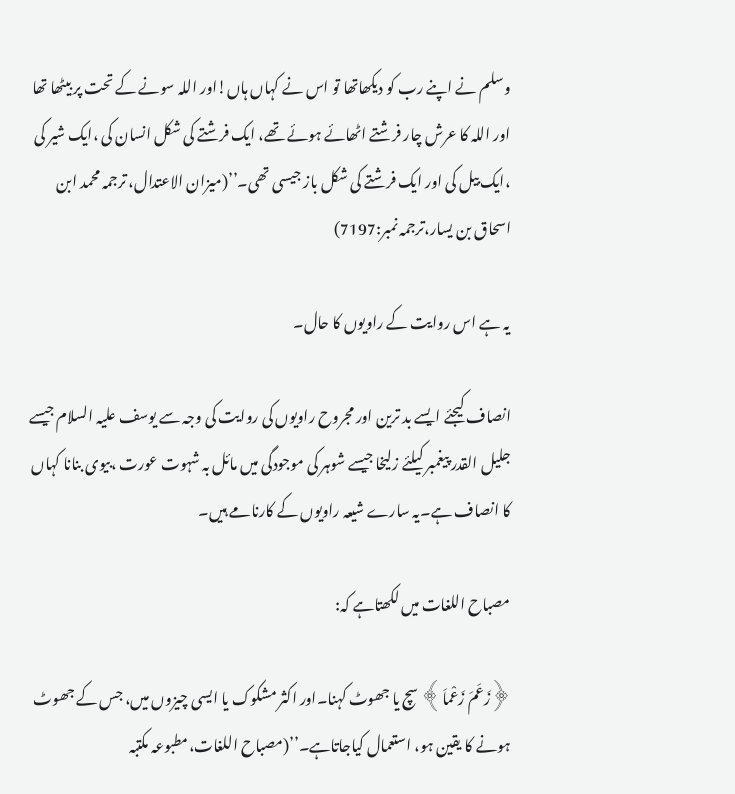وسلم نے اپنے رب کو دیکھاتھا تو اس نے کہاں ہاں!اور اللہ سونے کے تحت پر بیٹھا تھا اور اللہ کا عرش چار فرشتے اٹھائے ہوئے تھے، ایک فرشتے کی شکل انسان کی ،ایک شیر کی ،ایک بیل کی اور ایک فرشتے کی شکل باز جیسی تھی۔’’(میزان الاعتدال، ترجمہ محمد ابن اسحاق بن یسار،ترجمہ نمبر:7197)

یہ ہے اس روایت کے راویوں کا حال۔

انصاف کیجئے ایسے بد ترین اور مجروح راویوں کی روایت کی وجہ سے یوسف علیہ السلام جیسے جلیل القدر پیغمبر کیلئے زلیخا جیسے شوہر کی موجودگی میں مائل بہ شہوت عورت ،بیوی بنانا کہاں کا انصاف ہے۔یہ سارے شیعہ راویوں کے کارنامے ہیں۔

مصباح اللغات میں لکھتاہے کہ:

﴿زَعَمَ زَعْماَ﴾ سچ یا جھوٹ کہنا۔اور اکثر مشکوک یا ایسی چیزوں میں، جس کے جھوٹ ہونے کا یقین ہو، استعمال کیاجاتاہے۔’’(مصباح اللغات،مطبوعہ مکتبہ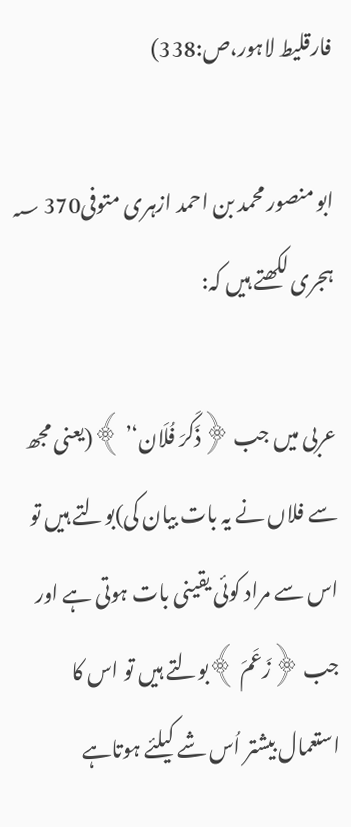فارقلیط لاہور،ص:338)

ابو منصور محمد بن احمد ازہری متوفی370 ؁ ہجری لکھتے ہیں کہ:

عربی میں جب ﴿ذَکَرَ فُلَان‘’ ﴾(یعنی مجھ سے فلاں نے یہ بات بیان کی)بولتے ہیں تو اس سے مراد کوئی یقینی بات ہوتی ہے اور جب ﴿زَعَمَ ﴾بولتے ہیں تو اس کا استعمال بیشتر اُس شے کیلئے ہوتاہے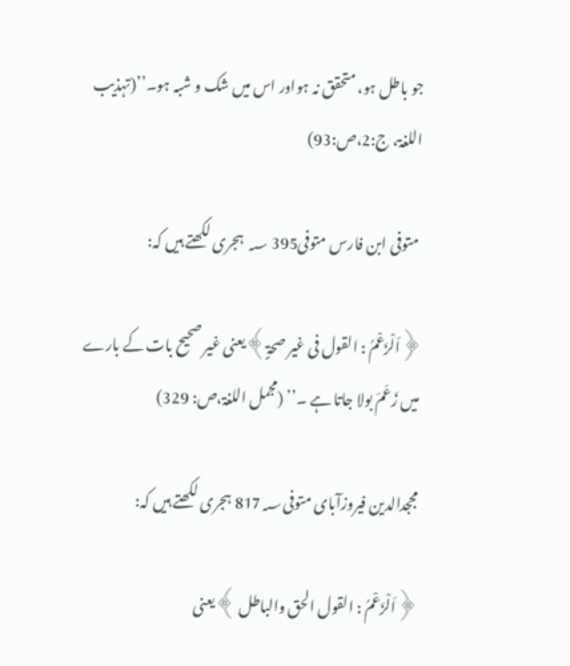جو باطل ہو، متحقق نہ ہواور اس میں شک و شبہ ہو۔’’(تہذیب اللغۃ، ج:2،ص:93)

 متوفی ابن فارس متوفی395 ؁ ہجری لکھتے ہیں کہ:

﴿اَلْزَعْمُ : القول فی غیر صحۃٍ﴾یعنی غیر صحیح بات کے بارے میں زَعَمَ بولا جاتا ہے ۔’’ (مجمل اللغۃ،ص: 329)

مججدالدین فیروزآبای متوفی817؁ ہجری لکھتے ہیں کہ:

﴿اَلْزَعْمُ : القول الحق والباطل ﴾یعنی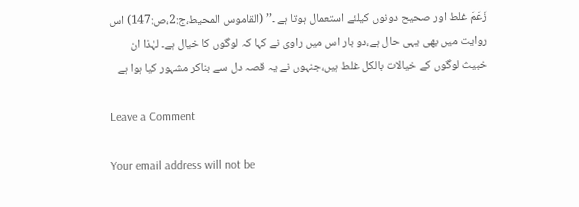زَعَمَ غلط اور صحیح دونوں کیلئے استعمال ہوتا ہے ۔’’ (القاموس المحیط،ج:2،ص:147) اس روایت میں بھی یہی حال ہے،دو بار اس میں راوی نے کہا کہ لوگوں کا خیال ہے۔ لہٰذا ان خبیث لوگوں کے خیالات بالکل غلط ہیں،جنہوں نے یہ قصہ دل سے بناکر مشہور کیا ہوا ہے

Leave a Comment

Your email address will not be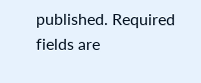published. Required fields are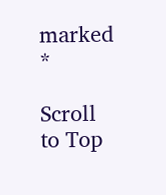marked *

Scroll to Top